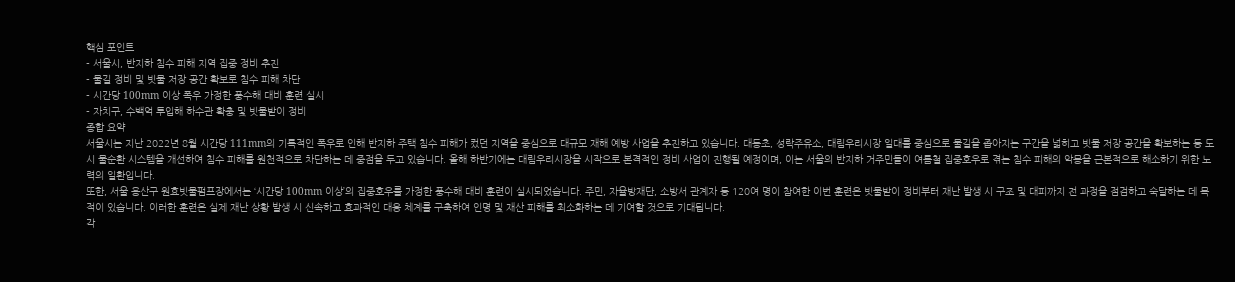핵심 포인트
- 서울시, 반지하 침수 피해 지역 집중 정비 추진
- 물길 정비 및 빗물 저장 공간 확보로 침수 피해 차단
- 시간당 100mm 이상 폭우 가정한 풍수해 대비 훈련 실시
- 자치구, 수백억 투입해 하수관 확충 및 빗물받이 정비
종합 요약
서울시는 지난 2022년 8월 시간당 111mm의 기록적인 폭우로 인해 반지하 주택 침수 피해가 컸던 지역을 중심으로 대규모 재해 예방 사업을 추진하고 있습니다. 대동초, 성락주유소, 대림우리시장 일대를 중심으로 물길을 좁아지는 구간을 넓히고 빗물 저장 공간을 확보하는 등 도시 물순환 시스템을 개선하여 침수 피해를 원천적으로 차단하는 데 중점을 두고 있습니다. 올해 하반기에는 대림우리시장을 시작으로 본격적인 정비 사업이 진행될 예정이며, 이는 서울의 반지하 거주민들이 여름철 집중호우로 겪는 침수 피해의 악몽을 근본적으로 해소하기 위한 노력의 일환입니다.
또한, 서울 용산구 원효빗물펌프장에서는 ‘시간당 100mm 이상’의 집중호우를 가정한 풍수해 대비 훈련이 실시되었습니다. 주민, 자율방재단, 소방서 관계자 등 120여 명이 참여한 이번 훈련은 빗물받이 정비부터 재난 발생 시 구조 및 대피까지 전 과정을 점검하고 숙달하는 데 목적이 있습니다. 이러한 훈련은 실제 재난 상황 발생 시 신속하고 효과적인 대응 체계를 구축하여 인명 및 재산 피해를 최소화하는 데 기여할 것으로 기대됩니다.
각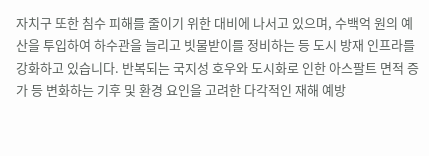자치구 또한 침수 피해를 줄이기 위한 대비에 나서고 있으며, 수백억 원의 예산을 투입하여 하수관을 늘리고 빗물받이를 정비하는 등 도시 방재 인프라를 강화하고 있습니다. 반복되는 국지성 호우와 도시화로 인한 아스팔트 면적 증가 등 변화하는 기후 및 환경 요인을 고려한 다각적인 재해 예방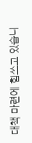대책 마련에 힘쓰고 있습니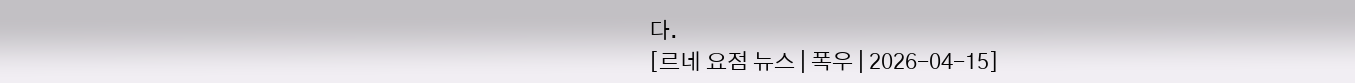다.
[르네 요점 뉴스 | 폭우 | 2026-04-15]